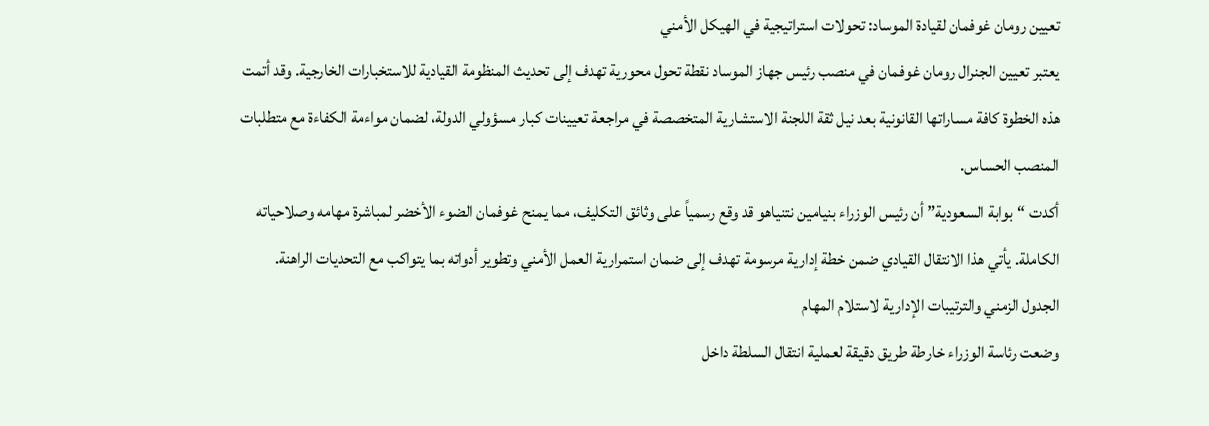تعيين رومان غوفمان لقيادة الموساد: تحولات استراتيجية في الهيكل الأمني
يعتبر تعيين الجنرال رومان غوفمان في منصب رئيس جهاز الموساد نقطة تحول محورية تهدف إلى تحديث المنظومة القيادية للاستخبارات الخارجية. وقد أتمت هذه الخطوة كافة مساراتها القانونية بعد نيل ثقة اللجنة الاستشارية المتخصصة في مراجعة تعيينات كبار مسؤولي الدولة، لضمان مواءمة الكفاءة مع متطلبات المنصب الحساس.
أكدت “بوابة السعودية” أن رئيس الوزراء بنيامين نتنياهو قد وقع رسمياً على وثائق التكليف، مما يمنح غوفمان الضوء الأخضر لمباشرة مهامه وصلاحياته الكاملة. يأتي هذا الانتقال القيادي ضمن خطة إدارية مرسومة تهدف إلى ضمان استمرارية العمل الأمني وتطوير أدواته بما يتواكب مع التحديات الراهنة.
الجدول الزمني والترتيبات الإدارية لاستلام المهام
وضعت رئاسة الوزراء خارطة طريق دقيقة لعملية انتقال السلطة داخل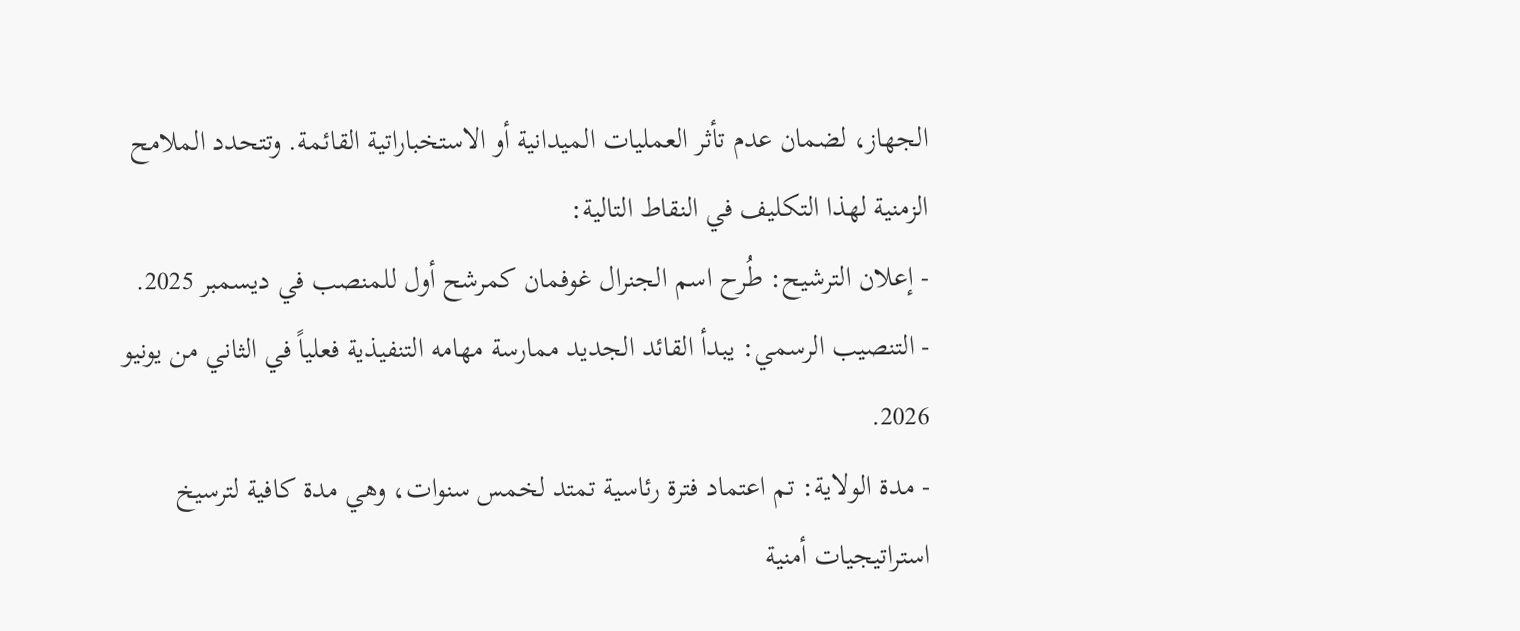الجهاز، لضمان عدم تأثر العمليات الميدانية أو الاستخباراتية القائمة. وتتحدد الملامح الزمنية لهذا التكليف في النقاط التالية:
- إعلان الترشيح: طُرح اسم الجنرال غوفمان كمرشح أول للمنصب في ديسمبر 2025.
- التنصيب الرسمي: يبدأ القائد الجديد ممارسة مهامه التنفيذية فعلياً في الثاني من يونيو 2026.
- مدة الولاية: تم اعتماد فترة رئاسية تمتد لخمس سنوات، وهي مدة كافية لترسيخ استراتيجيات أمنية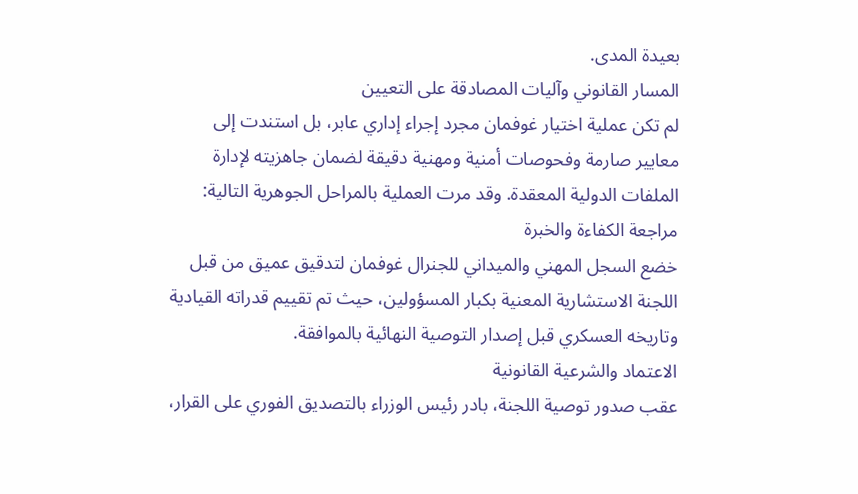بعيدة المدى.
المسار القانوني وآليات المصادقة على التعيين
لم تكن عملية اختيار غوفمان مجرد إجراء إداري عابر، بل استندت إلى معايير صارمة وفحوصات أمنية ومهنية دقيقة لضمان جاهزيته لإدارة الملفات الدولية المعقدة. وقد مرت العملية بالمراحل الجوهرية التالية:
مراجعة الكفاءة والخبرة
خضع السجل المهني والميداني للجنرال غوفمان لتدقيق عميق من قبل اللجنة الاستشارية المعنية بكبار المسؤولين، حيث تم تقييم قدراته القيادية وتاريخه العسكري قبل إصدار التوصية النهائية بالموافقة.
الاعتماد والشرعية القانونية
عقب صدور توصية اللجنة، بادر رئيس الوزراء بالتصديق الفوري على القرار،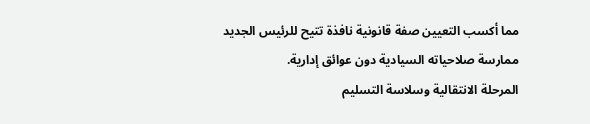مما أكسب التعيين صفة قانونية نافذة تتيح للرئيس الجديد ممارسة صلاحياته السيادية دون عوائق إدارية.
المرحلة الانتقالية وسلاسة التسليم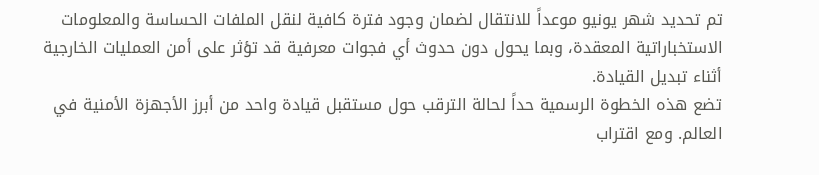تم تحديد شهر يونيو موعداً للانتقال لضمان وجود فترة كافية لنقل الملفات الحساسة والمعلومات الاستخباراتية المعقدة، وبما يحول دون حدوث أي فجوات معرفية قد تؤثر على أمن العمليات الخارجية أثناء تبديل القيادة.
تضع هذه الخطوة الرسمية حداً لحالة الترقب حول مستقبل قيادة واحد من أبرز الأجهزة الأمنية في العالم. ومع اقتراب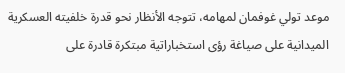موعد تولي غوفمان لمهامه، تتوجه الأنظار نحو قدرة خلفيته العسكرية الميدانية على صياغة رؤى استخباراتية مبتكرة قادرة على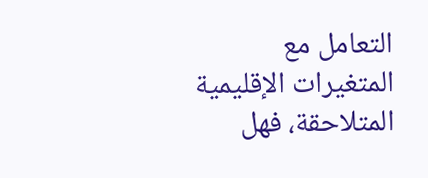التعامل مع المتغيرات الإقليمية المتلاحقة، فهل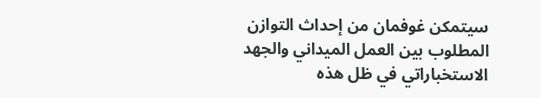سيتمكن غوفمان من إحداث التوازن المطلوب بين العمل الميداني والجهد الاستخباراتي في ظل هذه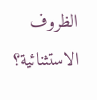الظروف الاستثنائية؟